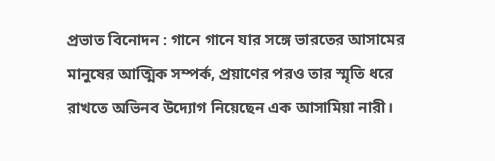প্রভাত বিনোদন : গানে গানে যার সঙ্গে ভারতের আসামের মানুষের আত্মিক সম্পর্ক, প্রয়াণের পরও তার স্মৃতি ধরে রাখতে অভিনব উদ্যোগ নিয়েছেন এক আসামিয়া নারী।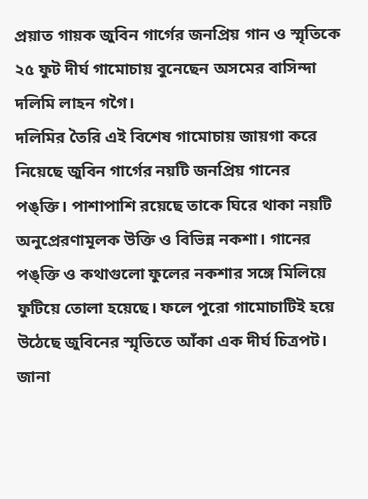প্রয়াত গায়ক জুবিন গার্গের জনপ্রিয় গান ও স্মৃতিকে ২৫ ফুট দীর্ঘ গামোচায় বুনেছেন অসমের বাসিন্দা দলিমি লাহন গগৈ।
দলিমির তৈরি এই বিশেষ গামোচায় জায়গা করে নিয়েছে জুবিন গার্গের নয়টি জনপ্রিয় গানের পঙ্ক্তি। পাশাপাশি রয়েছে তাকে ঘিরে থাকা নয়টি অনুপ্রেরণামূলক উক্তি ও বিভিন্ন নকশা। গানের পঙ্ক্তি ও কথাগুলো ফুলের নকশার সঙ্গে মিলিয়ে ফুটিয়ে তোলা হয়েছে। ফলে পুরো গামোচাটিই হয়ে উঠেছে জুবিনের স্মৃতিতে আঁকা এক দীর্ঘ চিত্রপট।
জানা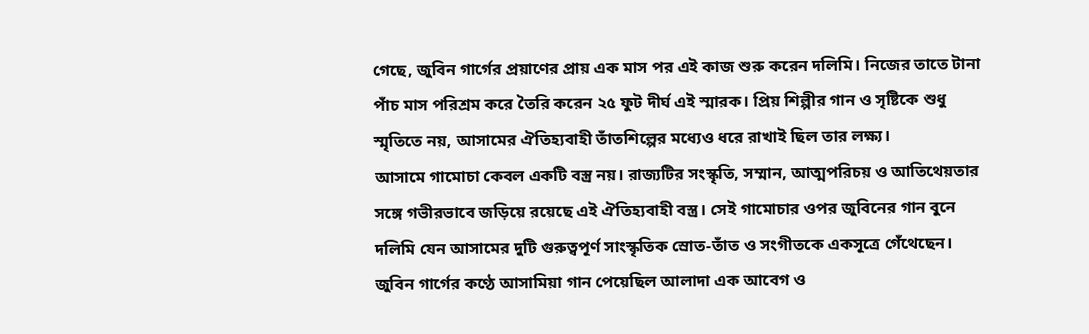গেছে, জুবিন গার্গের প্রয়াণের প্রায় এক মাস পর এই কাজ শুরু করেন দলিমি। নিজের তাতে টানা পাঁচ মাস পরিশ্রম করে তৈরি করেন ২৫ ফুট দীর্ঘ এই স্মারক। প্রিয় শিল্পীর গান ও সৃষ্টিকে শুধু স্মৃতিতে নয়, আসামের ঐতিহ্যবাহী তাঁতশিল্পের মধ্যেও ধরে রাখাই ছিল তার লক্ষ্য।
আসামে গামোচা কেবল একটি বস্ত্র নয়। রাজ্যটির সংস্কৃতি, সম্মান, আত্মপরিচয় ও আতিথেয়তার সঙ্গে গভীরভাবে জড়িয়ে রয়েছে এই ঐতিহ্যবাহী বস্ত্র। সেই গামোচার ওপর জুবিনের গান বুনে দলিমি যেন আসামের দুটি গুরুত্বপূর্ণ সাংস্কৃতিক স্রোত-তাঁত ও সংগীতকে একসূত্রে গেঁথেছেন।
জুবিন গার্গের কণ্ঠে আসামিয়া গান পেয়েছিল আলাদা এক আবেগ ও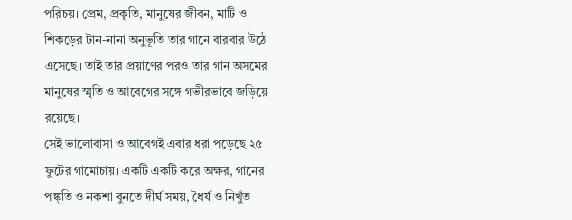পরিচয়। প্রেম, প্রকৃতি, মানুষের জীবন, মাটি ও শিকড়ের টান-নানা অনুভূতি তার গানে বারবার উঠে এসেছে। তাই তার প্রয়াণের পরও তার গান অসমের মানুষের স্মৃতি ও আবেগের সঙ্গে গভীরভাবে জড়িয়ে রয়েছে।
সেই ভালোবাসা ও আবেগই এবার ধরা পড়েছে ২৫ ফুটের গামোচায়। একটি একটি করে অক্ষর, গানের পঙ্ক্তি ও নকশা বুনতে দীর্ঘ সময়, ধৈর্য ও নিখুঁত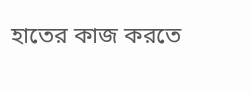হাতের কাজ করতে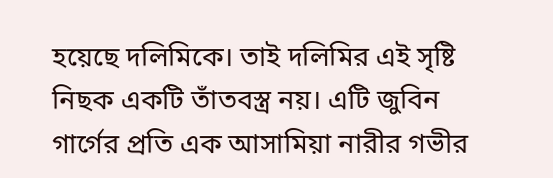হয়েছে দলিমিকে। তাই দলিমির এই সৃষ্টি নিছক একটি তাঁতবস্ত্র নয়। এটি জুবিন গার্গের প্রতি এক আসামিয়া নারীর গভীর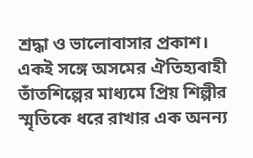শ্রদ্ধা ও ভালোবাসার প্রকাশ। একই সঙ্গে অসমের ঐতিহ্যবাহী তাঁতশিল্পের মাধ্যমে প্রিয় শিল্পীর স্মৃতিকে ধরে রাখার এক অনন্য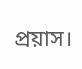প্রয়াস।